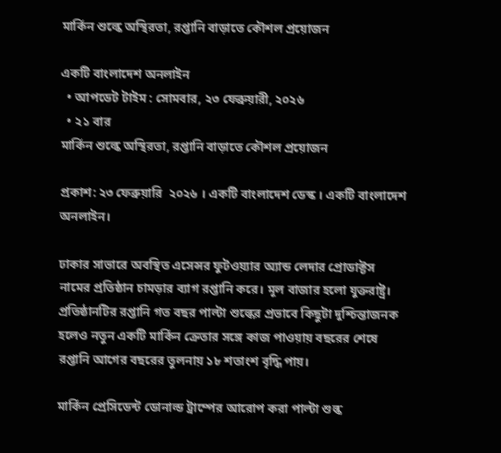মার্কিন শুল্কে অস্থিরতা, রপ্তানি বাড়াতে কৌশল প্রয়োজন

একটি বাংলাদেশ অনলাইন
  • আপডেট টাইম : সোমবার, ২৩ ফেব্রুয়ারী, ২০২৬
  • ২১ বার
মার্কিন শুল্কে অস্থিরতা, রপ্তানি বাড়াতে কৌশল প্রয়োজন

প্রকাশ: ২৩ ফেব্রুয়ারি  ২০২৬ । একটি বাংলাদেশ ডেস্ক । একটি বাংলাদেশ অনলাইন।

ঢাকার সাভারে অবস্থিত এসেন্সর ফুটওয়্যার অ্যান্ড লেদার প্রোডাক্টস নামের প্রতিষ্ঠান চামড়ার ব্যাগ রপ্তানি করে। মূল বাজার হলো যুক্তরাষ্ট্র। প্রতিষ্ঠানটির রপ্তানি গত বছর পাল্টা শুল্কের প্রভাবে কিছুটা দুশ্চিন্তাজনক হলেও নতুন একটি মার্কিন ক্রেতার সঙ্গে কাজ পাওয়ায় বছরের শেষে রপ্তানি আগের বছরের তুলনায় ১৮ শতাংশ বৃদ্ধি পায়।

মার্কিন প্রেসিডেন্ট ডোনাল্ড ট্রাম্পের আরোপ করা পাল্টা শুল্ক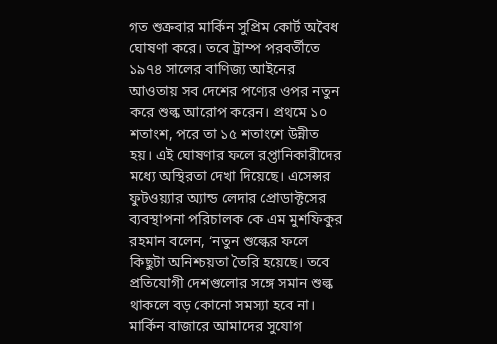গত শুক্রবার মার্কিন সুপ্রিম কোর্ট অবৈধ ঘোষণা করে। তবে ট্রাম্প পরবর্তীতে ১৯৭৪ সালের বাণিজ্য আইনের আওতায় সব দেশের পণ্যের ওপর নতুন করে শুল্ক আরোপ করেন। প্রথমে ১০ শতাংশ, পরে তা ১৫ শতাংশে উন্নীত হয়। এই ঘোষণার ফলে রপ্তানিকারীদের মধ্যে অস্থিরতা দেখা দিয়েছে। এসেন্সর ফুটওয়্যার অ্যান্ড লেদার প্রোডাক্টসের ব্যবস্থাপনা পরিচালক কে এম মুশফিকুর রহমান বলেন, ‘নতুন শুল্কের ফলে কিছুটা অনিশ্চয়তা তৈরি হয়েছে। তবে প্রতিযোগী দেশগুলোর সঙ্গে সমান শুল্ক থাকলে বড় কোনো সমস্যা হবে না। মার্কিন বাজারে আমাদের সুযোগ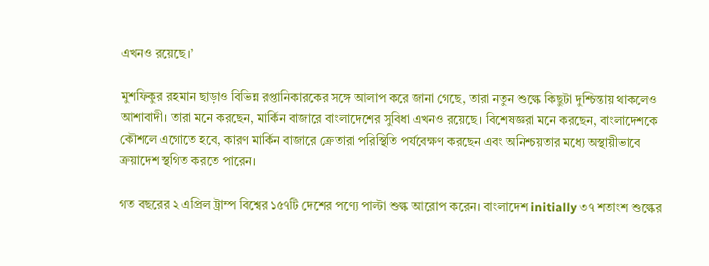এখনও রয়েছে।’

মুশফিকুর রহমান ছাড়াও বিভিন্ন রপ্তানিকারকের সঙ্গে আলাপ করে জানা গেছে, তারা নতুন শুল্কে কিছুটা দুশ্চিন্তায় থাকলেও আশাবাদী। তারা মনে করছেন, মার্কিন বাজারে বাংলাদেশের সুবিধা এখনও রয়েছে। বিশেষজ্ঞরা মনে করছেন, বাংলাদেশকে কৌশলে এগোতে হবে, কারণ মার্কিন বাজারে ক্রেতারা পরিস্থিতি পর্যবেক্ষণ করছেন এবং অনিশ্চয়তার মধ্যে অস্থায়ীভাবে ক্রয়াদেশ স্থগিত করতে পারেন।

গত বছরের ২ এপ্রিল ট্রাম্প বিশ্বের ১৫৭টি দেশের পণ্যে পাল্টা শুল্ক আরোপ করেন। বাংলাদেশ initially ৩৭ শতাংশ শুল্কের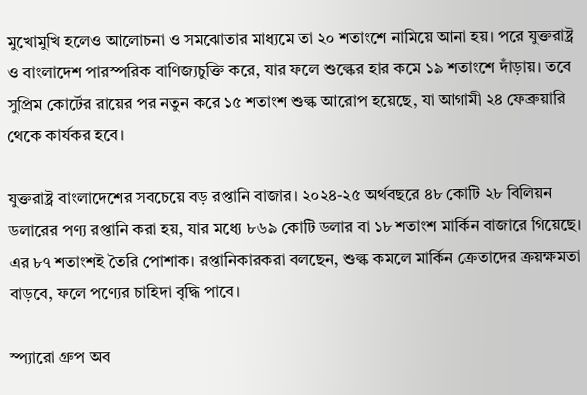মুখোমুখি হলেও আলোচনা ও সমঝোতার মাধ্যমে তা ২০ শতাংশে নামিয়ে আনা হয়। পরে যুক্তরাষ্ট্র ও বাংলাদেশ পারস্পরিক বাণিজ্যচুক্তি করে, যার ফলে শুল্কের হার কমে ১৯ শতাংশে দাঁড়ায়। তবে সুপ্রিম কোর্টের রায়ের পর নতুন করে ১৫ শতাংশ শুল্ক আরোপ হয়েছে, যা আগামী ২৪ ফেব্রুয়ারি থেকে কার্যকর হবে।

যুক্তরাষ্ট্র বাংলাদেশের সবচেয়ে বড় রপ্তানি বাজার। ২০২৪-২৫ অর্থবছরে ৪৮ কোটি ২৮ বিলিয়ন ডলারের পণ্য রপ্তানি করা হয়, যার মধ্যে ৮৬৯ কোটি ডলার বা ১৮ শতাংশ মার্কিন বাজারে গিয়েছে। এর ৮৭ শতাংশই তৈরি পোশাক। রপ্তানিকারকরা বলছেন, শুল্ক কমলে মার্কিন ক্রেতাদের ক্রয়ক্ষমতা বাড়বে, ফলে পণ্যের চাহিদা বৃদ্ধি পাবে।

স্প্যারো গ্রুপ অব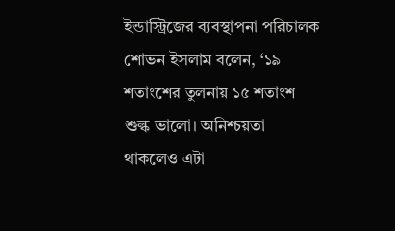ইন্ডাস্ট্রিজের ব্যবস্থাপনা পরিচালক শোভন ইসলাম বলেন, ‘১৯ শতাংশের তুলনায় ১৫ শতাংশ শুল্ক ভালো। অনিশ্চয়তা থাকলেও এটা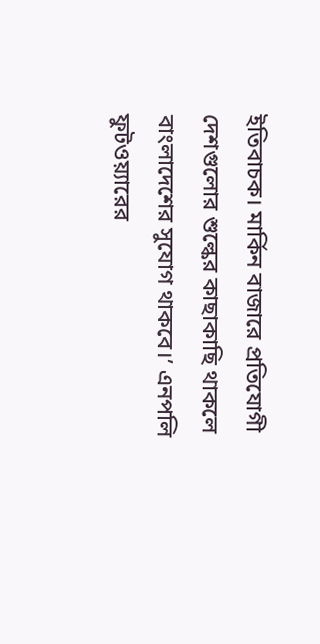ইতিবাচক। মার্কিন বাজারে প্রতিযোগী দেশগুলোর শুল্কের কাছাকাছি থাকলে বাংলাদেশের সুযোগ থাকবে।’ এনপলি ফুটওয়্যারের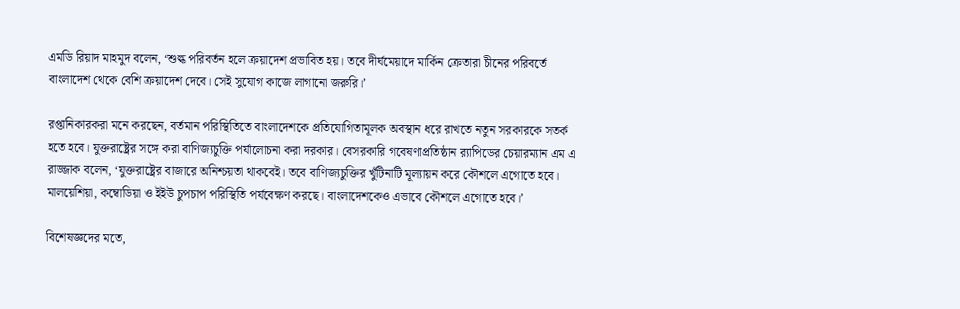এমডি রিয়াদ মাহমুদ বলেন, ‘শুল্ক পরিবর্তন হলে ক্রয়াদেশ প্রভাবিত হয়। তবে দীর্ঘমেয়াদে মার্কিন ক্রেতারা চীনের পরিবর্তে বাংলাদেশ থেকে বেশি ক্রয়াদেশ দেবে। সেই সুযোগ কাজে লাগানো জরুরি।’

রপ্তানিকারকরা মনে করছেন, বর্তমান পরিস্থিতিতে বাংলাদেশকে প্রতিযোগিতামূলক অবস্থান ধরে রাখতে নতুন সরকারকে সতর্ক হতে হবে। যুক্তরাষ্ট্রের সঙ্গে করা বাণিজ্যচুক্তি পর্যালোচনা করা দরকার। বেসরকারি গবেষণাপ্রতিষ্ঠান র‍্যাপিডের চেয়ারম্যান এম এ রাজ্জাক বলেন, ‘যুক্তরাষ্ট্রের বাজারে অনিশ্চয়তা থাকবেই। তবে বাণিজ্যচুক্তির খুঁটিনাটি মূল্যায়ন করে কৌশলে এগোতে হবে। মালয়েশিয়া, কম্বোডিয়া ও ইইউ চুপচাপ পরিস্থিতি পর্যবেক্ষণ করছে। বাংলাদেশকেও এভাবে কৌশলে এগোতে হবে।’

বিশেষজ্ঞদের মতে,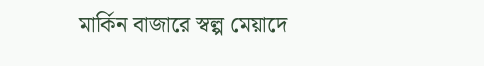মার্কিন বাজারে স্বল্প মেয়াদে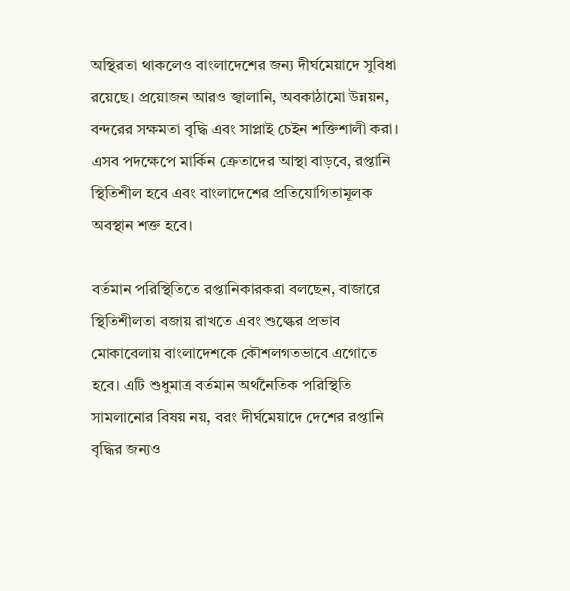অস্থিরতা থাকলেও বাংলাদেশের জন্য দীর্ঘমেয়াদে সুবিধা রয়েছে। প্রয়োজন আরও জ্বালানি, অবকাঠামো উন্নয়ন, বন্দরের সক্ষমতা বৃদ্ধি এবং সাপ্লাই চেইন শক্তিশালী করা। এসব পদক্ষেপে মার্কিন ক্রেতাদের আস্থা বাড়বে, রপ্তানি স্থিতিশীল হবে এবং বাংলাদেশের প্রতিযোগিতামূলক অবস্থান শক্ত হবে।

বর্তমান পরিস্থিতিতে রপ্তানিকারকরা বলছেন, বাজারে স্থিতিশীলতা বজায় রাখতে এবং শুল্কের প্রভাব মোকাবেলায় বাংলাদেশকে কৌশলগতভাবে এগোতে হবে। এটি শুধুমাত্র বর্তমান অর্থনৈতিক পরিস্থিতি সামলানোর বিষয় নয়, বরং দীর্ঘমেয়াদে দেশের রপ্তানি বৃদ্ধির জন্যও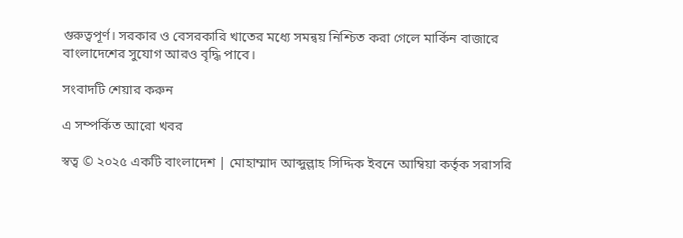গুরুত্বপূর্ণ। সরকার ও বেসরকারি খাতের মধ্যে সমন্বয় নিশ্চিত করা গেলে মার্কিন বাজারে বাংলাদেশের সুযোগ আরও বৃদ্ধি পাবে।

সংবাদটি শেয়ার করুন

এ সম্পর্কিত আরো খবর

স্বত্ব © ২০২৫ একটি বাংলাদেশ | মোহাম্মাদ আব্দুল্লাহ সিদ্দিক ইবনে আম্বিয়া কর্তৃক সরাসরি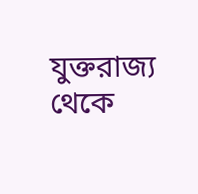যুক্তরাজ্য থেকে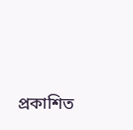প্রকাশিত